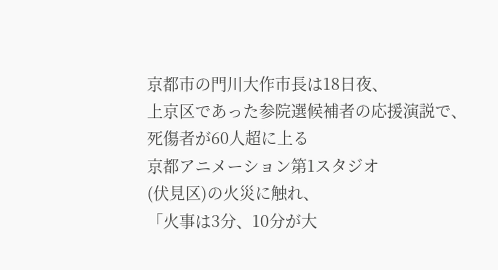京都市の門川大作市長は18日夜、
上京区であった参院選候補者の応援演説で、
死傷者が60人超に上る
京都アニメーション第1スタジオ
(伏見区)の火災に触れ、
「火事は3分、10分が大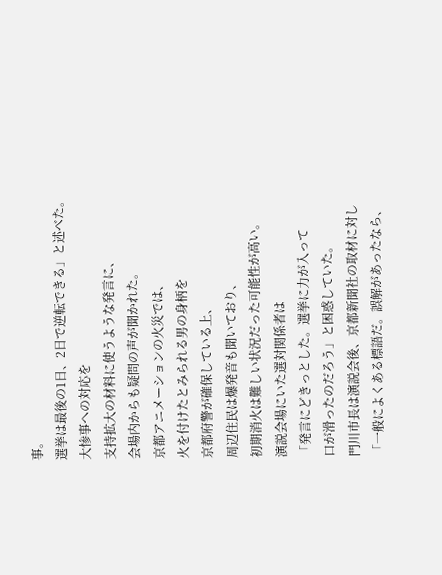事。
選挙は最後の1日、2日で逆転できる」と述べた。
大惨事への対応を
支持拡大の材料に使うような発言に、
会場内からも疑問の声が聞かれた。
京都アニメーションの火災では、
火を付けたとみられる男の身柄を
京都府警が確保している上、
周辺住民は爆発音も聞いており、
初期消火は難しい状況だった可能性が高い。
演説会場にいた選対関係者は
「発言にどきっとした。選挙に力が入って
口が滑ったのだろう」と困惑していた。
門川市長は演説会後、京都新聞社の取材に対し
「一般によくある標語だ。誤解があったなら、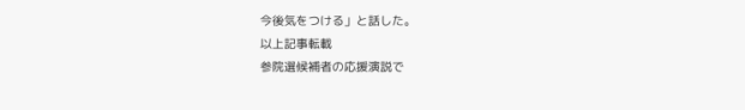今後気をつける」と話した。
以上記事転載
参院選候補者の応援演説で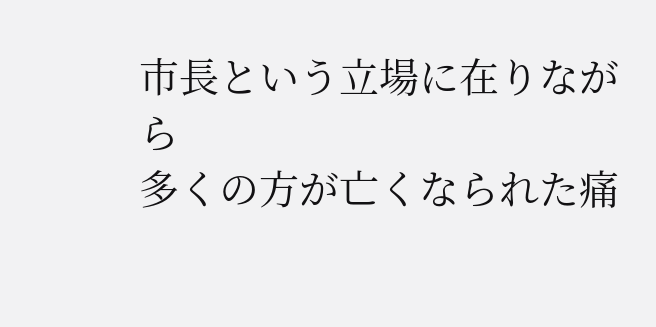市長という立場に在りながら
多くの方が亡くなられた痛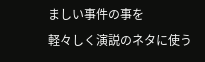ましい事件の事を
軽々しく演説のネタに使う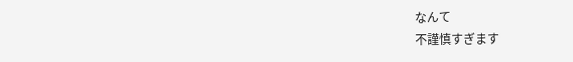なんて
不謹慎すぎます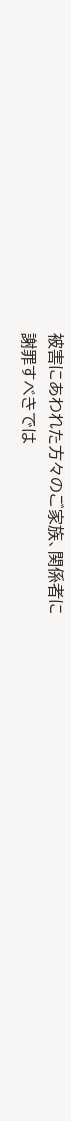被害にあわれた方々のご家族、関係者に
謝罪すべきでは